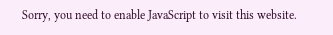Sorry, you need to enable JavaScript to visit this website.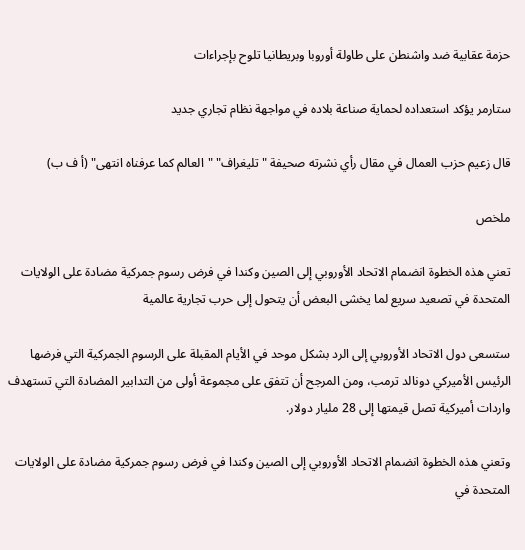حزمة عقابية ضد واشنطن على طاولة أوروبا وبريطانيا تلوح بإجراءات

ستارمر يؤكد استعداده لحماية صناعة بلاده في مواجهة نظام تجاري جديد

قال زعيم حزب العمال في مقال رأي نشرته صحيفة "تليغراف" "العالم كما عرفناه انتهى" (أ ف ب)

ملخص

تعني هذه الخطوة انضمام الاتحاد الأوروبي إلى الصين وكندا في فرض رسوم جمركية مضادة على الولايات المتحدة في تصعيد سريع لما يخشى البعض أن يتحول إلى حرب تجارية عالمية

ستسعى دول الاتحاد الأوروبي إلى الرد بشكل موحد في الأيام المقبلة على الرسوم الجمركية التي فرضها الرئيس الأميركي دونالد ترمب، ومن المرجح أن تتفق على مجموعة أولى من التدابير المضادة التي تستهدف واردات أميركية تصل قيمتها إلى 28 مليار دولار.

وتعني هذه الخطوة انضمام الاتحاد الأوروبي إلى الصين وكندا في فرض رسوم جمركية مضادة على الولايات المتحدة في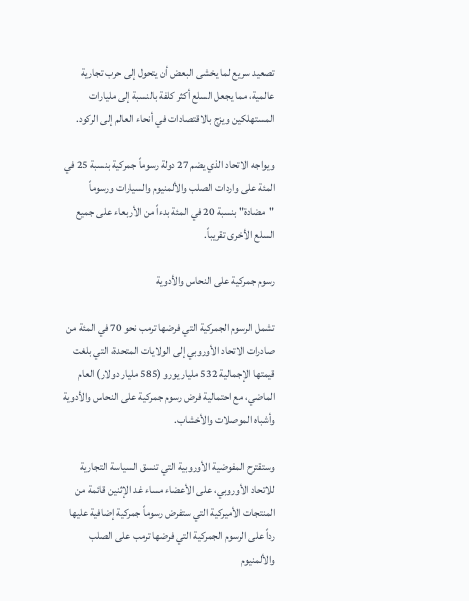تصعيد سريع لما يخشى البعض أن يتحول إلى حرب تجارية عالمية، مما يجعل السلع أكثر كلفة بالنسبة إلى مليارات المستهلكين ويزج بالاقتصادات في أنحاء العالم إلى الركود.

ويواجه الاتحاد الذي يضم 27 دولة رسوماً جمركية بنسبة 25 في المئة على واردات الصلب والألمنيوم والسيارات ورسوماً "مضادة" بنسبة 20 في المئة بدءاً من الأربعاء على جميع السلع الأخرى تقريباً.

رسوم جمركية على النحاس والأدوية

تشمل الرسوم الجمركية التي فرضها ترمب نحو 70 في المئة من صادرات الاتحاد الأوروبي إلى الولايات المتحدة، التي بلغت قيمتها الإجمالية 532 مليار يورو (585 مليار دولار) العام الماضي، مع احتمالية فرض رسوم جمركية على النحاس والأدوية وأشباه الموصلات والأخشاب.

وستقترح المفوضية الأوروبية التي تنسق السياسة التجارية للاتحاد الأوروبي، على الأعضاء مساء غد الإثنين قائمة من المنتجات الأميركية التي ستفرض رسوماً جمركية إضافية عليها رداً على الرسوم الجمركية التي فرضها ترمب على الصلب والألمنيوم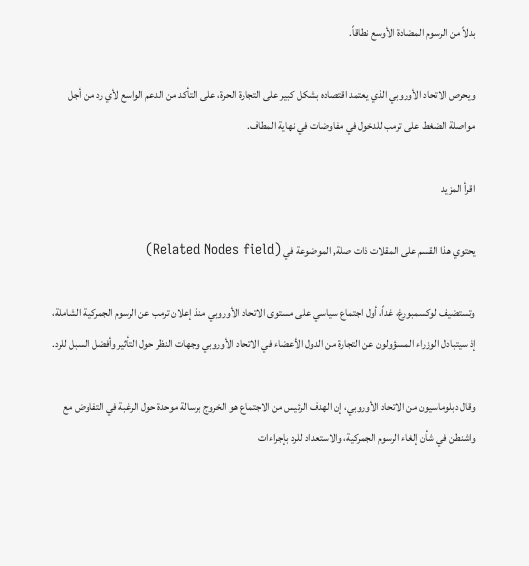بدلاً من الرسوم المضادة الأوسع نطاقاً.

ويحرص الاتحاد الأوروبي الذي يعتمد اقتصاده بشكل كبير على التجارة الحرة، على التأكد من الدعم الواسع لأي رد من أجل مواصلة الضغط على ترمب للدخول في مفاوضات في نهاية المطاف.

اقرأ المزيد

يحتوي هذا القسم على المقلات ذات صلة, الموضوعة في (Related Nodes field)

وتستضيف لوكسمبورغ، غداً، أول اجتماع سياسي على مستوى الاتحاد الأوروبي منذ إعلان ترمب عن الرسوم الجمركية الشاملة، إذ سيتبادل الوزراء المسؤولون عن التجارة من الدول الأعضاء في الاتحاد الأوروبي وجهات النظر حول التأثير وأفضل السبل للرد.

وقال دبلوماسيون من الاتحاد الأوروبي، إن الهدف الرئيس من الاجتماع هو الخروج برسالة موحدة حول الرغبة في التفاوض مع واشنطن في شأن إلغاء الرسوم الجمركية، والاستعداد للرد بإجراءات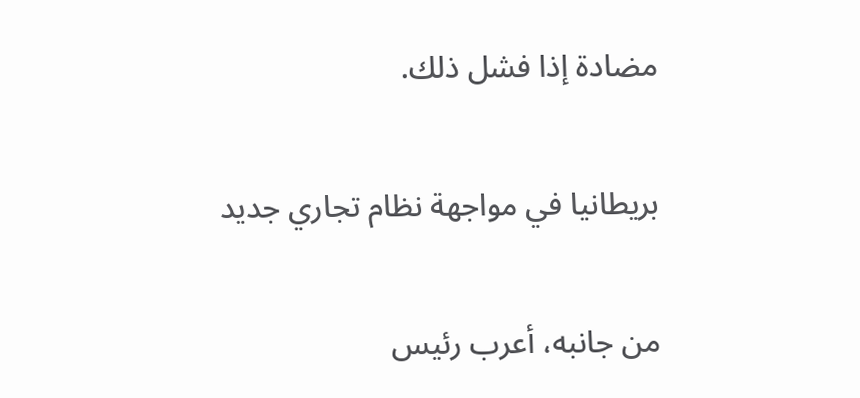مضادة إذا فشل ذلك.

بريطانيا في مواجهة نظام تجاري جديد

من جانبه، أعرب رئيس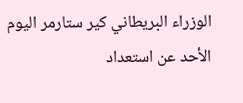الوزراء البريطاني كير ستارمر اليوم الأحد عن استعداد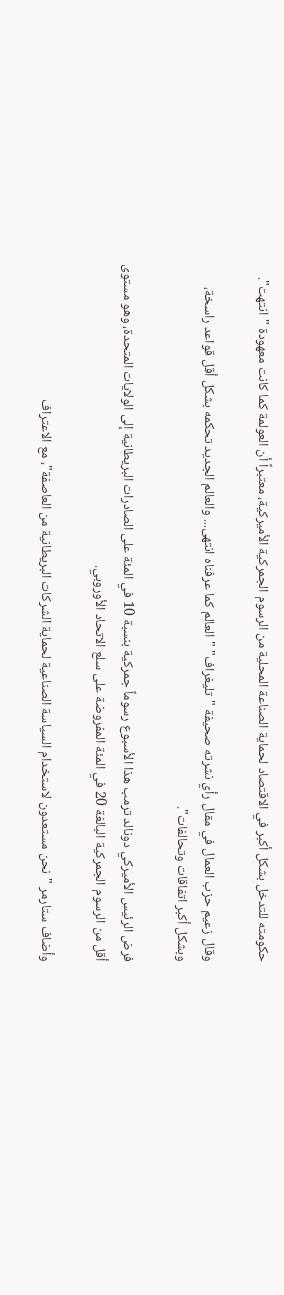حكومته للتدخل بشكل أكبر في الاقتصاد لحماية الصناعة المحلية من الرسوم الجمركية الأميركية، معتبراً أن العولمة كما كانت معهودة "انتهت".

وقال زعيم حزب العمال في مقال رأي نشرته صحيفة "تليغراف" "العالم كما عرفناه انتهى... والعالم الجديد تحكمه بشكل أقل قواعد راسخة، وبشكل أكبر اتفاقات وتحالفات".

فرض الرئيس الأميركي دونالد ترمب هذا الأسبوع رسوماً جمركية بنسبة 10 في المئة على الصادرات البريطانية إلى الولايات المتحدة، وهو مستوى أقل من الرسوم الجمركية البالغة 20 في المئة المفروضة على سلع الاتحاد الأوروبي.

وأضاف ستارمر "نحن مستعدون لاستخدام السياسة الصناعية لحماية الشركات البريطانية من العاصفة"، مع الاعتراف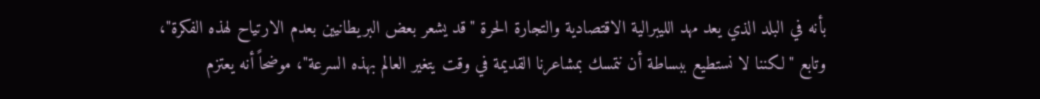بأنه في البلد الذي يعد مهد الليبرالية الاقتصادية والتجارة الحرة "قد يشعر بعض البريطانيين بعدم الارتياح لهذه الفكرة"، وتابع "لكننا لا نستطيع ببساطة أن نتمسك بمشاعرنا القديمة في وقت يتغير العالم بهذه السرعة"، موضحاً أنه يعتزم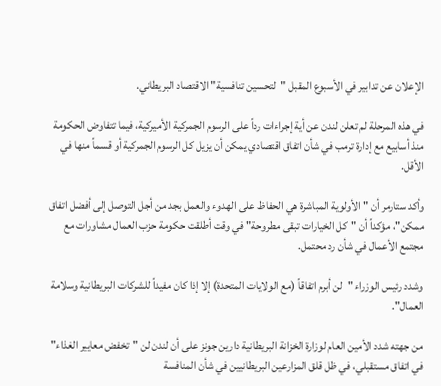الإعلان عن تدابير في الأسبوع المقبل "لتحسين تنافسية" الاقتصاد البريطاني.

في هذه المرحلة لم تعلن لندن عن أية إجراءات رداً على الرسوم الجمركية الأميركية، فيما تتفاوض الحكومة منذ أسابيع مع إدارة ترمب في شأن اتفاق اقتصادي يمكن أن يزيل كل الرسوم الجمركية أو قسماً منها في الأقل.

وأكد ستارمر أن "الأولوية المباشرة هي الحفاظ على الهدوء والعمل بجد من أجل التوصل إلى أفضل اتفاق ممكن"، مؤكداً أن "كل الخيارات تبقى مطروحة" في وقت أطلقت حكومة حزب العمال مشاورات مع مجتمع الأعمال في شأن رد محتمل.

وشدد رئيس الوزراء "لن أبرم اتفاقاً (مع الولايات المتحدة) إلا إذا كان مفيداً للشركات البريطانية وسلامة العمال".

من جهته شدد الأمين العام لوزارة الخزانة البريطانية دارين جونز على أن لندن لن "تخفض معايير الغذاء" في اتفاق مستقبلي، في ظل قلق المزارعين البريطانيين في شأن المنافسة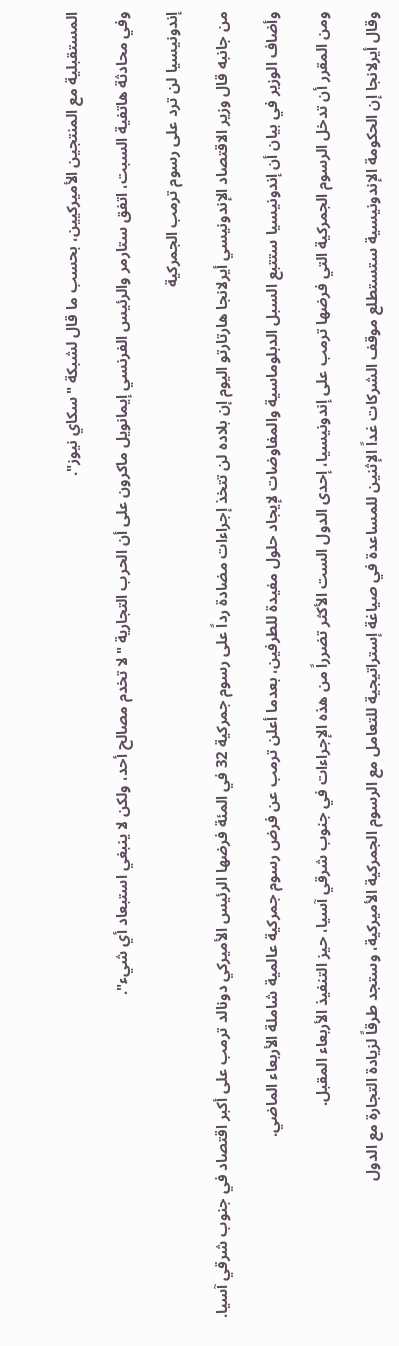المستقبلية مع المنتجين الأميركيين، بحسب ما قال لشبكة "سكاي نيوز".

وفي محادثة هاتفية السبت، اتفق ستارمر والرئيس الفرنسي إيمانويل ماكرون على أن الحرب التجارية "لا تخدم مصالح أحد، ولكن لا ينبغي استبعاد أي شيء".

إندونيسيا لن ترد على رسوم ترمب الجمركية

من جانبه قال وزير الاقتصاد الإندونيسي أيرلانجا هارتارتو اليوم إن بلاده لن تتخذ إجراءات مضادة رداً على رسوم جمركية 32 في المئة فرضها الرئيس الأميركي دونالد ترمب على أكبر اقتصاد في جنوب شرقي آسيا.

وأضاف الوزير في بيان أن إندونيسيا ستتبع السبل الدبلوماسية والمفاوضات لإيجاد حلول مفيدة للطرفين، بعدما أعلن ترمب عن فرض رسوم جمركية عالمية شاملة الأربعاء الماضي.

ومن المقرر أن تدخل الرسوم الجمركية التي فرضها ترمب على إندونيسيا، إحدى الدول الست الأكثر تضرراً من هذه الإجراءات في جنوب شرقي آسيا، حيز التنفيذ الأربعاء المقبل.

وقال أيرلانجا إن الحكومة الإندونيسية ستستطلع موقف الشركات غداً الإثنين للمساعدة في صياغة إستراتيجية للتعامل مع الرسوم الجمركية الأميركية، وستجد طرقاً لزيادة التجارة مع الدول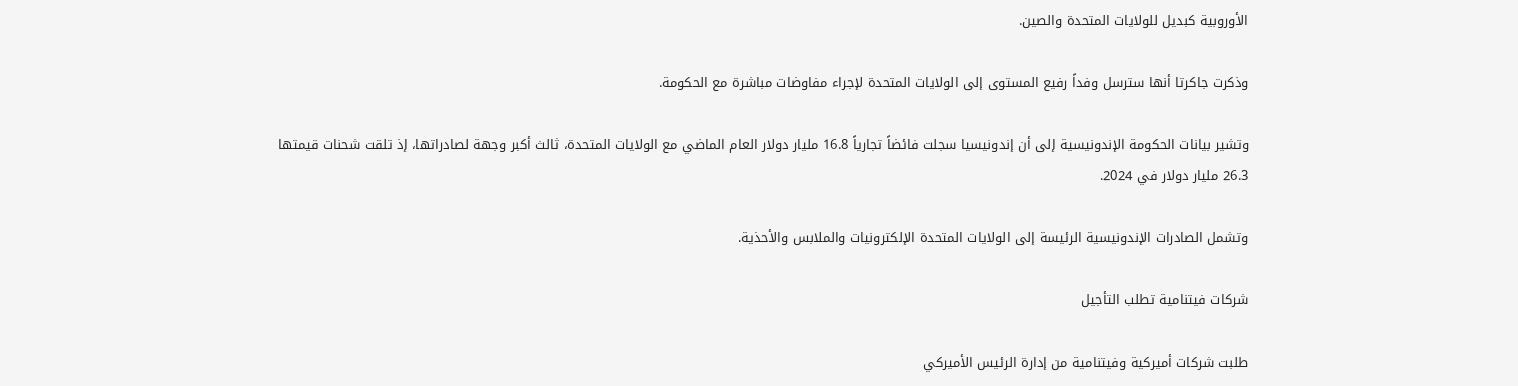الأوروبية كبديل للولايات المتحدة والصين.

وذكرت جاكرتا أنها سترسل وفداً رفيع المستوى إلى الولايات المتحدة لإجراء مفاوضات مباشرة مع الحكومة.

وتشير بيانات الحكومة الإندونيسية إلى أن إندونيسيا سجلت فائضاً تجارياً 16.8 مليار دولار العام الماضي مع الولايات المتحدة، ثالث أكبر وجهة لصادراتها، إذ تلقت شحنات قيمتها 26.3 مليار دولار في 2024.

وتشمل الصادرات الإندونيسية الرئيسة إلى الولايات المتحدة الإلكترونيات والملابس والأحذية.

شركات فيتنامية تطلب التأجيل

طلبت شركات أميركية وفيتنامية من إدارة الرئيس الأميركي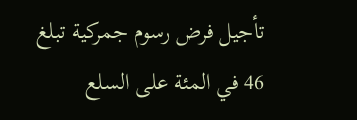تأجيل فرض رسوم جمركية تبلغ 46 في المئة على السلع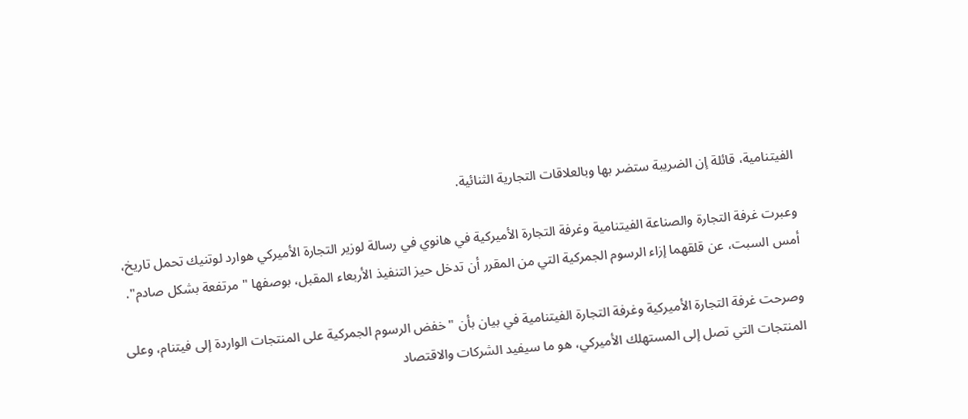الفيتنامية، قائلة إن الضريبة ستضر بها وبالعلاقات التجارية الثنائية.

وعبرت غرفة التجارة والصناعة الفيتنامية وغرفة التجارة الأميركية في هانوي في رسالة لوزير التجارة الأميركي هوارد لوتنيك تحمل تاريخ، أمس السبت، عن قلقهما إزاء الرسوم الجمركية التي من المقرر أن تدخل حيز التنفيذ الأربعاء المقبل، بوصفها "مرتفعة بشكل صادم".

وصرحت غرفة التجارة الأميركية وغرفة التجارة الفيتنامية في بيان بأن "خفض الرسوم الجمركية على المنتجات الواردة إلى فيتنام، وعلى المنتجات التي تصل إلى المستهلك الأميركي، هو ما سيفيد الشركات والاقتصاد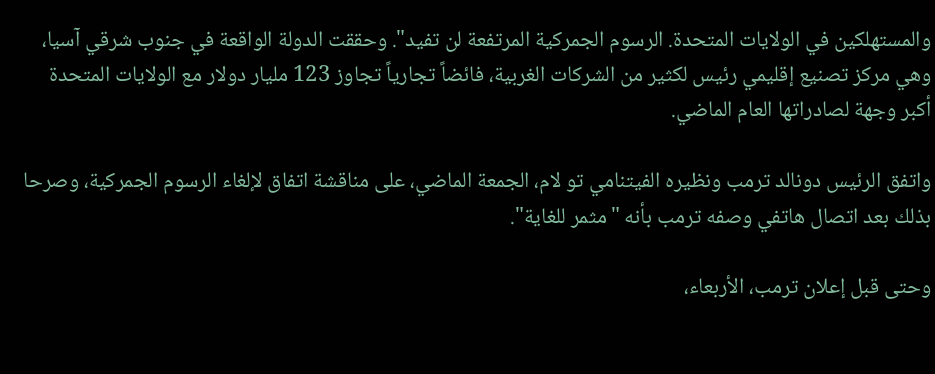والمستهلكين في الولايات المتحدة. الرسوم الجمركية المرتفعة لن تفيد". وحققت الدولة الواقعة في جنوب شرقي آسيا، وهي مركز تصنيع إقليمي رئيس لكثير من الشركات الغربية، فائضاً تجارياً تجاوز 123 مليار دولار مع الولايات المتحدة أكبر وجهة لصادراتها العام الماضي.

واتفق الرئيس دونالد ترمب ونظيره الفيتنامي تو لام، الجمعة الماضي، على مناقشة اتفاق لإلغاء الرسوم الجمركية، وصرحا بذلك بعد اتصال هاتفي وصفه ترمب بأنه "مثمر للغاية".

وحتى قبل إعلان ترمب، الأربعاء،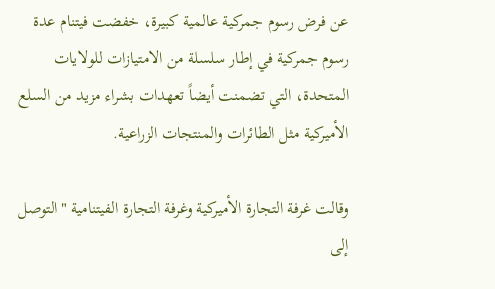عن فرض رسوم جمركية عالمية كبيرة، خفضت فيتنام عدة رسوم جمركية في إطار سلسلة من الامتيازات للولايات المتحدة، التي تضمنت أيضاً تعهدات بشراء مزيد من السلع الأميركية مثل الطائرات والمنتجات الزراعية.

وقالت غرفة التجارة الأميركية وغرفة التجارة الفيتنامية "التوصل إلى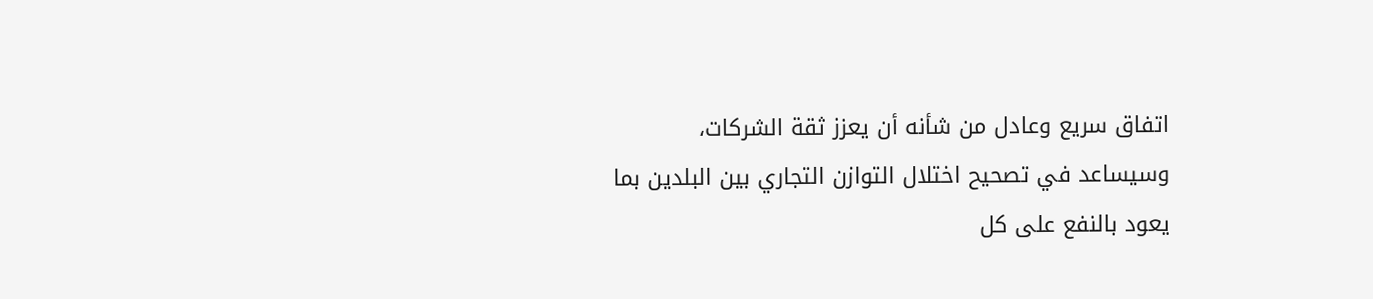اتفاق سريع وعادل من شأنه أن يعزز ثقة الشركات، وسيساعد في تصحيح اختلال التوازن التجاري بين البلدين بما يعود بالنفع على كل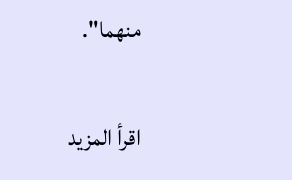منهما".

اقرأ المزيد